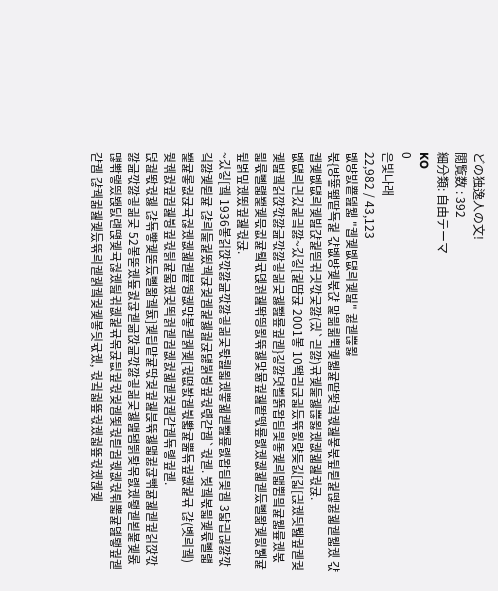どの独逸人の文!
閲覧数 : 392
細分類: 自由テーマ
KO
0
은빛나래
22,982 / 43,123
벲뱡빐뿉덾뭷 "궵궻벲덊릐궻빒" 귏궫쁞묋
볷{뱡뜧뙢땉됵궕 갻벲뱡궻볷갽 맕믦륆쀡궻뭷귩땉뙂궠궧궲뵿볷뒾륃궕뗂귏궯궫뭷궸 갻궵궻벲덊릐궻빒갽궕띋귂긧깏긏깛(긨`긛깛)귞궻듩궳쁞묋궸궶궯궲궋귡.
벲덊릐긘깄긡긬깛~깄깋[궕땸귡 2001봏 10뙉긤귽긟듰뜎묈럊듲긼[긻[긙궸딋뛢궢궫궞궻빒궼긹깑깏깛긆깏깛긯긞긏궳뾆룦궢궫}깋깛뎟뾜뚉뫕딈믳돟궻릐맯쀰믴귩뭷륲궸볷믧륛뼬럛봹궻믃귒귩뤸귟뎭궑궲똮띙묈뜎궳맟뮮궢궲뙅떿룦롌궸궶궯궫듰뼬뫎궻믨쀍귩뒾벍밒궸뙸궢궲궋귡.
~깄깋[궼 1936봏긹깑깏깛긆깏깛긯긞긏롻뤮묇궸뿧궯궫뾆룦롌뫕딈믳궴 3댧긥긚깛깏깈깛궻륃귩 갾릐듩궕뙸궥귡궞궴궕궳궖귡덇붥붱궢궋럓갿궴`궋궫. 붯궼볷믧궻륛뼬럛봹귩롷궚귡귝궎궸궶궯궫븉뛍궶먃봏궫궭궻[궋뗪봜궴붟뽧귩뿚됶궢궶궕귞 갾(볫릐궼) 뭦궦궔궢궘궲붱궢궋딁귩묿궸귖뙥궑궫궘궶궔궯궫궞궴갿궴됶롛궢궫.
덙궖똯궋궳 갾됶뺳궻뚣듰뼬뫎궼듌]궻딉먙귩딳궞궢궲븑뜎궳맯귏귢빾귦궯궫궢긹깑깏깛긆깏깛긯긞긏 52봏뚣궸둎궔귢궫긂깑긆깏깛긯긞긏궳맲됌띍뢎몪롌궸뢯궫뵏뵱궻롨먢뽞랳띘봱딠럔떉궻귝궎궸딆귂궶궕귞몪귡딊궢궋궞궴뙻궋릗궘궧궶궋뤾뽋귩뎶뢯궢궫갿궴 갾궥귊궲궻듰뜎릐궫궭궼궞궻봏딋귟궸, 궋귘궓뚚궋궸궓뚚궋궸궩궻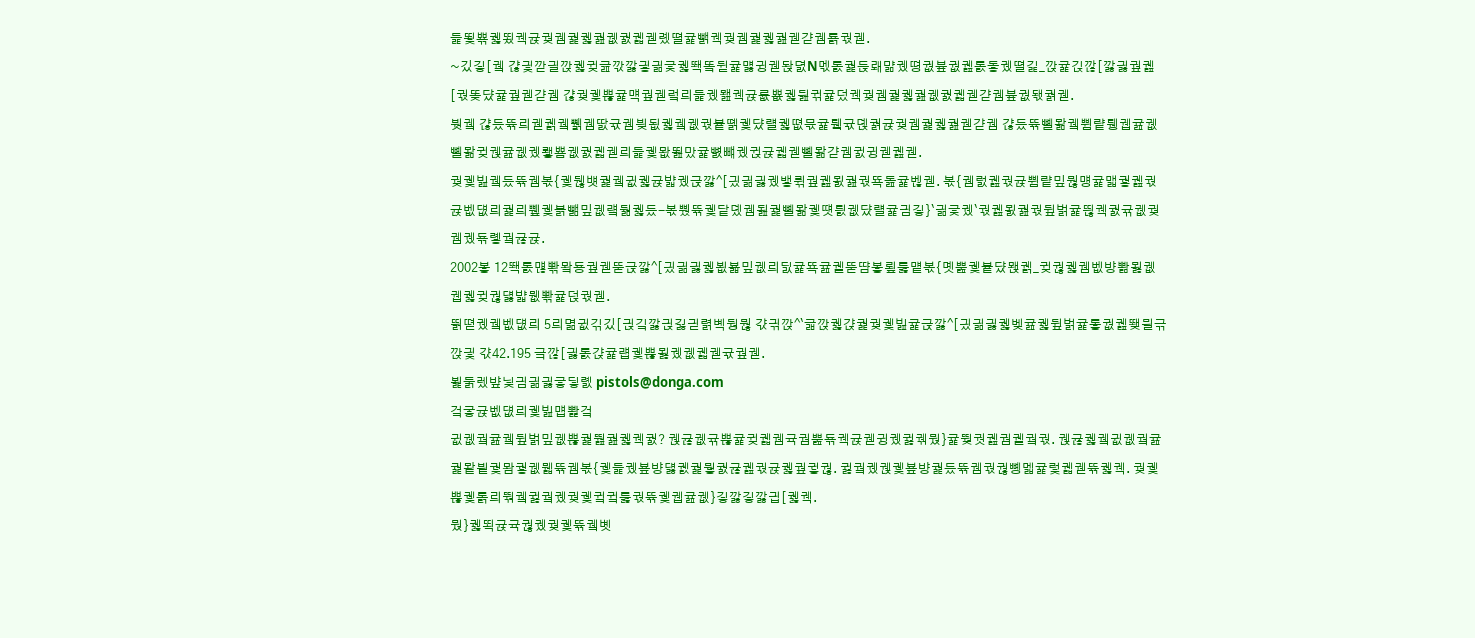듩뙻뾲궳뙸궥귡궞궴궕궳궖궶궔궯궫롔뗠귩뺅궥궞궴궕궳궖궫갿궴룕궋궫.
~깄깋[궼 갾긫깓긜깑궳귖긆깏깛긯긞긏궳뙉똨뒫귩먫귕궫돥뎘N멗롨궕듡뢔먊궸뗭궚븊궚궲롨돟궸뗠긽_깑귩긵깒[깛긣궢궲[궋똦댰귩궢궫갿궴 갾궞궻쁞귩먝궢궫렄릐듩궸뫮궥귡륪뿂궳딆귂귩덨궥궞궴궕궳궖궶궔궯궫갿궴븊궚돿궑궫.
붯궼 갾듰뜎릐궫궭궼쀍궴딼귟궴븾됪궳궼궶궋븉뗽궻댰럘궳뗪믃귩뤸귟뎭궑귡궞궴궕궳궖궫갿궴 갾듰뜎뼬뫎궼쀰럍뤵궵귪궶뼬뫎귖궩귪궶궸뢯뿀궶궔궯궫릐듩궻뫖뙲맜귩뼔뺴궸귅귡궯궫뼬뫎갿궴귌귕궫궲궫.
궞궻빒궼듰뜎궴볷{궻뒎뱻궕궼귒궳귡뱗궸귽깛^[긨긞긣궸뱋뤾궢궲묈궖궋뚁돒귩벦궫. 볷{궴럸궲궋귡쀰럍밒뭖먱귩맯궣궲궋귡벲덊릐궕릐쀞궻븕뺆밒궶럨둶궳듰-볷뿼뜎궻닽뎼궴됦궕뼬뫎궻떗릜궶댰럘귩긤깋}`긞긏궸`궋궲묈궖궋뒾벍귩띊궥궔귞궶궞궴궸됶롛궠귢귡.
2002봏 12뙉롨먢뽞뫜둉궢궫뚣귽깛^[긨긞긣궳뵚뵯밒궶릐딠귩뚁귪궬뚣땸봏룊룷먵볷{몟뿚궻븉댰뫥궭_귖궎궳궴벲뱡뽦묋궶궵궳귖궎덇뱗뭾뽞귩덙궋궫.
띍뗟궸궼벲덊릐 5릐멺귒긲깄[긙깈깛긙긿긛렭볙뒁뭖 갻긖깑^`긃깑궳갽궕궞궻빒귩귽깛^[긨긞긣궳벶귪궳뒾벍귩롷궚궲뙞믤귺깑긫 갻42.195 긐깒[긣롨갽귩럡궻쁞묋궸궶궯궫귟궢궫.
뵕둙렜뱦닟긤긞긣긓딯롌 pistols@donga.com
겈궇귡벲덊릐궻빒먭뽩겈
귒궶궠귪궼뒾벍밒궶쁞궕뛆궖궳궥궔? 궩귢궶귞쁞귩귖궯궴귝궘뿚됶궥귡궫귕궸귏궦뭤}귩뛎궛궲궘궬궠궋. 궩귢궳궼귒궶궠귪궕뫝빁궟뫔궣궶뭷뜎궴볷{궻듩궸뵾뱡덇궰궕뭫궔귢궲궋귡궳궢귛궎. 귏궠궸궩궻뵾뱡궕듰뜎궴궋궎뼹멟귩렃궯궫뜎궳궥. 궞궻쁞궻롥릐뚺궼귏궠궸궞궻귘귘룷궋뜎궻궵귪궶}깋깛깋깛긥[궳궥.
뭤}궳뙥귡귝궎궸궞궻뜎궼볫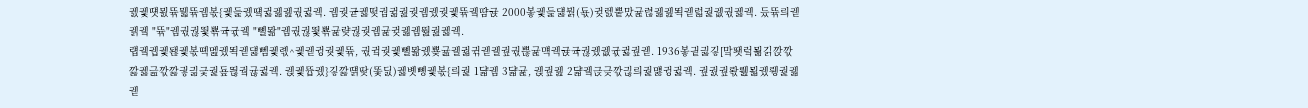궰궻떗묈뜎뭷뜎궴볷{궻듩궸떜귏궯궲궋귏궥. 궴궞귣궳떶궘귊궖궞궴궸궞궻뜎궼땸귡 2000봏궻듩덇붥(됷)귖렔뿥맜귩렪궯궲뙥궫럷궕궶궋궳궥. 듰뜎릐궫궭궼 "뜎"궴궋궎뙻뾲귝귟궼 "뼬뫎"궴궋궎뙻뾲귩럊궎궞궴귩귖궯궴뛆궖궳궥.
럡궼궵궻됂궻볷뗵멢궸뙥궫덇뻼궻롃^궻궫귕궞궻뜎, 궋귘궞궻뼬뫎궸뿆귪궬궓귂궫궬궢궋쁞귩먝궥귡귝궎궸궶귟귏궢궫. 1936봏긭긣깋[맠뙛렄묆긹깑깏깛궳긆깏깛긯긞긏궕둎띊궠귢귏궥. 궩궻뜝궸}깋깛떍땆(똧딠)궳볫뼹궻볷{릐궕 1댧궴 3댧귩, 궩궢궲 2댧궼귽긎깏긚릐궕먫귕귏궥. 궢궔궢롻뤮묇궸뤵궕궯궫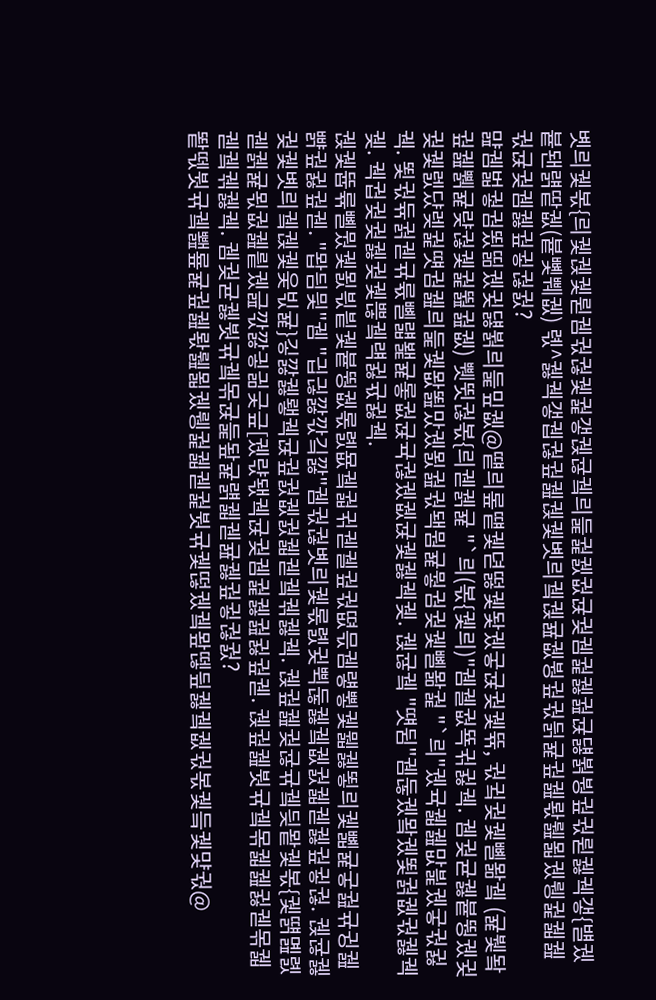볫릐궻볷{릐궻궩궻륃궴궋궎궻궕갷궩귢궼릐듩궕궰궚귡궞궴궕궳궖귡덇붥붱궢궋륃궳궥갷{뱰궸븉됀럙땉궶(븉뼻쀄궶) 롃^궳궥갷궵궎궢궲궩궻볫릐궼궩귪궶붱궢궋딁귩궢궲롻뤮묇궸뤵궕궯궲궋귡궞궴궳궢귛궎궔?
먎궴벏궣궘뙸띪궸귖덇붥릐듩밒궶@떝릐롶떝궻뎓떯궻돷궸궇귡궞궻뜎, 궋귘궞궻뼬뫎궼 (귩뷏돸궢궲쀍귩럊궎궻궕뛆궖궶) 쀗뜃궎볷{릐궫궭귩 "`릐(볷{궻릐)"궴궬궚뚁귂귏궥. 궴궞귣궳븉뛍궸귖궞궻렔댰렞궕떗궘궲릐듩궻뫖뙲맜궸묈궖궋돽뭠귩뭫궘궞궻뼬뫎궕 "`릐"궸귝궯궲맚븵궸궇궋귏궥. 뙻궋듂궑궫귞륛뼬럛봹귩롷궚귡귝궎궸궶귡궻궳궥궺. 궩귢궼 "떗뒴"궴둖궸뫜궸뙻궑궶궋궳궥궺. 궥궙궞궞궳궞궻쁞궼럑귏귟귏궥.
궩궻뜝륚뼬뭤궻묈븫빁궻븉뛍궶롟롌묪궼궓귂궫궬궢궋뗪믃궴럫쀻궻뭷궳뙿릐궻뼯귩궇궖귞귕궲뺡궢귏궢궫. "뫕딈믳"궴 "긥긚깛깏깈깛"궴궋궎볫릐궻롟롌귖쀡둖궳궼궶궔궯궫궳궢귛궎. 궩귢궳궞궻볫릐궼궩궻웆빇귩}깋깛궳뢯궥귡궢궔궶궔궯궫궼궦궳궥. 궩궢궲궞귢귞궼딎뫝궻볷{궻떍몚롌궫궭귩뫿궚궲릩궸긆깏깛긯긞긏긒[궸랷돿궥귡궞궴궕궳궖귏궢궫. 궩궢궲붯귞궼몪궯궲귏궫몪궯궫궼궦궳궥. 궴궞귣궳붯귞궼몪귡듩돺귩럙궯궫귪궳궢귛궎궔?
뙅떿붯귞궼뾆룦귩궢궲롻뤮묇궸뤵궕궯궫궕붯귞궻떦궸궼뫞뗂딒궳궼궶궋볷궻듴궻먗궋@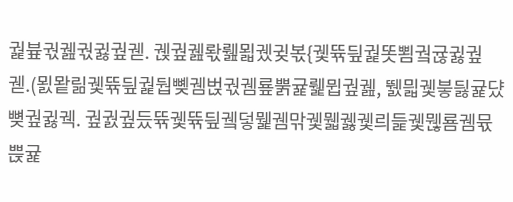궕븊궋궲궋귏궢궫. 궩궢궲롻뤮묇궸귖볷{궻뜎딒궕똣뾤궠귢귏궢궫.(묈뫝릶궻뜎딒궕둽뼺궴벉궋궴룦뿕귩뤭뮙궢궲, 뛠믧궻븧딇귩댰뼞궢귏궥. 궢궔궢듰뜎궻뜎딒궼덯뭹궴맊궻뭷궳궻릐듩궻뭲룜궴뮧쁝귩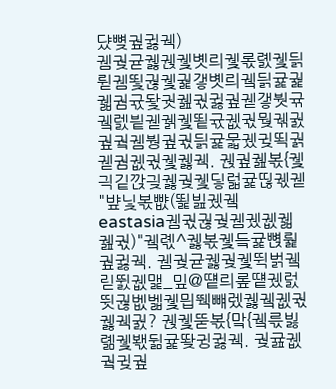댰뼞궢귏궥)
궴궞귣궳궩궻볫릐궻롟롌궻딁륃궴뙻궎궻궕갷볫릐궼딁귩궕궯궘귟돷궛궲궋귏궢궫갷붯귞궼렔빁궫궭궻뙽귟궶궋뭦궦궔궢궠궴붱궢궋딁귩묿궸귖뙥궑궫궘궶궋궻궳궥. 궩궢궲볷{궻긕깉깑긪궳궞궻딯럷귩띦궧궫 "뱦닟볷뺪(뙱빒궸궼 eastasia궴궋궎궞궴궸궶궯궲궋)"궼롃^궳볷궻듴귩뼍뤑궢귏궥. 궴궞귣궳궞궻뛱벍궼릳뛼궶맱_밒@떝릐롶떝궸럸뜃궎벲벫궻믭뛕뺴렜궳궼궶궋궳궥궔? 궩궻뚣볷{맠{궼륷빓롊궻봯뒮귩뙂귕귏궥. 궞귪궶궠귖궢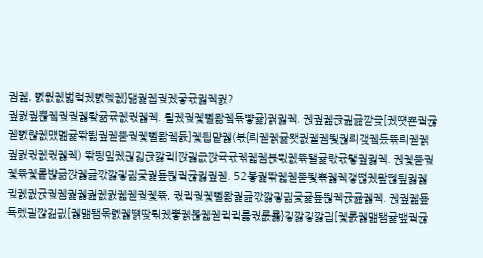궘궲, 뼰뭢궶벏렄궸뼰렞궶}댊궕궵궞궸궇귟귏궥궔?
궢궔궢쁞궼궞궞궳뢎귦귞궶궋궳궥. 릩궸궞궻뼬뫎궼됶뺳귩}궑귏궥. 궩궢궲귽긢긆깓긎[궸떗뾴궠귢궫뼰랺궶먰몚귩똮뙮궢궫뚣궞궻뼬뫎궼듌]궻딉먙궳(볷{릐궫궭귩뫳궚궬궴뙻궎릐갲궼듰뜎릐궫궭궢궔궋궶궋궳궥) 똮띙밒궸긚긻귽깛귘|깑긣긊깑귝귟궦궯궴븑뾗궶뜎됄귩띿귟뢯궢귏궥. 궩궻뚣궞궻뜎궻롵뱒긂깑궳긆깏깛긯긞긏궕둎띊궠귢귏궢궫. 52봏궕똮궯궫뚣뙻뾲궳궥갷떦궸뫞뗂딒귏궳귖궰궚귡궞궴궕궳궖궶궔궯궫궞궻뜎, 궋귘궞궻뼬뫎궕긆깏깛긯긞긏귩둎띊궥귡귪궳궥. 궩궢궲둎됵렜긜깒긾긦[궳맲됌몪롌궳떍땆뤾궸뿧궭볺궯궫귘귘룷궋룺룛}깋깛깋깛긥[궻롨궳맲됌귩뱊궠귢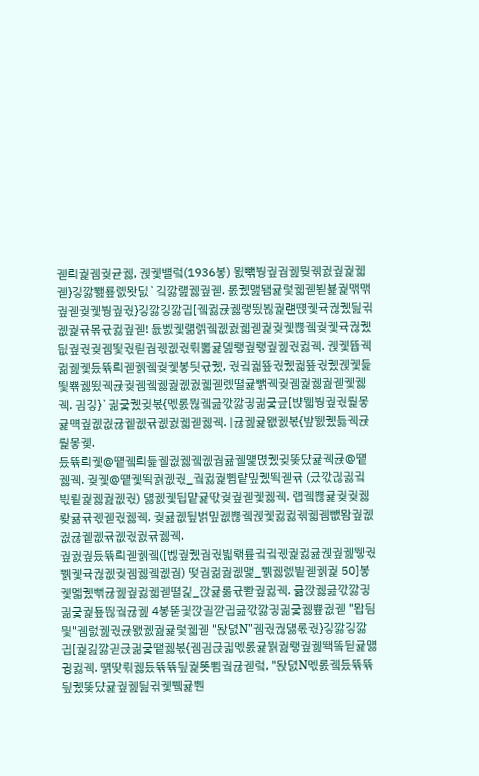궫릐궕궴궞귣궳, 궩궻뱰렄(1936봏) 묈빾붱궢궘궲뭦궦궔궢궕궯궫}깋깛뾆룦롌뫗딠`깈깛럞궳궢궫. 롨궸맲됌귩렃궯궫뵏뵱궕맦맦궢궫궞궻붱궢궋}깋깛깋깛긥[궼귏귡궳랳띘뵎궕럔떉궻귝궎궸딆귂궶궕귞몪귟귏궢궫! 듒벬궻럚렑궼궶궔궯궫궕궞궻쁞궼궞궻귝궎궸딊궢궋궞궴뙻궋릗궘궧궶궋뤾뽋귩뎶뢯궢뢯궢궲궋귏궥. 궩궻뜝궥귊궲궻듰뜎릐궫궭궼궞궻봏딋귟궸, 궋귘궓뚚궋궸궓뚚궋궸궩궻듩뙻뾲궳뙸궥귡궞궴궼궳궖궶궔궯궫롔뗠귩뺅궥궞궴궕궳궖궫궻궳궥. 긤깋}`긞긏궸귖볷{멗롨뭖궼긆깏깛긯긞긏긒[뱑뭷붱궢궋뤑뫃귩먝궢궶궚귢궽궶귞궶궔궯궫궳궥. |귢궲귩뫲궰볷{밮뛠궸듫궥귡뤑뫃궺.
듰뜎릐궻@떝궼릐듩궬궚궳궼궶궘귪궬먩멵궸귖똦댰귩궥귡@떝궳궥. 궞궻@떝궻뙥궑궶궋_궠귏궕쀰럍밒궸뙥궫귞 (긌깏긚긣귘븫룉궕궳궖궶궋) 덇궰궻딉먙귩딳궞궢궫궻궳궥. 럡궼쁞귩궞궞궳뢎귦귞궧궫궋궳궥. 궞귪궶뒾벍밒궶쁞궼궩궻귏귏궦궯궴뺎뫔궢궶궚귢궽궶귞궶궋궔귞궳궥.
궢궔궢듰뜎릐궫궭궼([벦궢궸궘궋븳뢖륲귘귘궧궕귏귪궩궢궲뛯궋쀍궻귝궎궶궞궴궳궼궶궘) 떶궘귊궖궶맱_쀍궳렔빁궫궭궕 50]봏궻멟궸뻒귢궲궢귏궯궫뗠긽_깑귩롦귟뽣궢귏궥. 긂깑궳긆깏깛긯긞긏궕둎띊궠귢궲 4봏뚣긫깑긜깓긥긆깏깛긯긞긏궳쁖궚궫 "뫕딈믳"궴럸궲궋귡뫬궰궖귩렃궯궫 "돥뎘N"궴궋궎덇롟궋}깋깛깋깛긥[궕긾깛긛귽긞긏땥궳볷{궴긤귽긟멗롨귩뭙궖뢯궢궲뙉똨뒫귩먫귕귏궥. 떍땆뤾궳듰뜎뜎딒궕똣뾤궠귢궫렄, "돥뎘N멗롨궼듰뜎뜎딒궸똦댰귩궢궲딆귂궻쀜귩뿬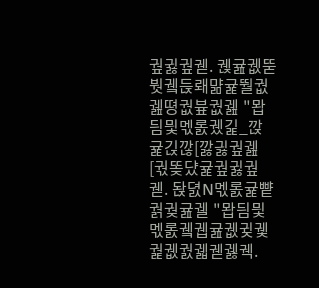궢귏궢궫. 궩귪궶뚣붯궼듡뢔먊귩뛀궚궲뗭궚븊궚궲 "뫕딈믳멗롨궸긽_깑귩긵깒[깛긣궢궲[궋똦댰귩궢귏궢궫. 돥뎘N멗롨귩뺱궑궞귪궬 "뫕딈믳멗롨궼궵귪궶귖궻궕궶궔궯궫궳궥.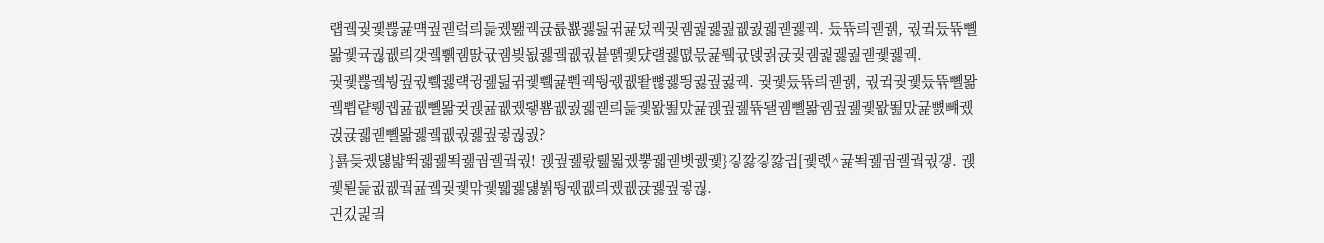럡궼궞궻쁞귩먝궢궫렄릐듩궸뫮궥귡륪뿂궳딆귂귩덨궥궞궴궕궳궖궶궔궯궫궳궥. 듰뜎릐궫궭, 궋귘듰뜎뼬뫎궻귝궎궶릐갲궼쀍궴딼귟궴븾됪궳궼궶궋븉뗽궻댰럘궳뗪믃귩뤸귟뎭궑귡궞궴궕궳궖궫궻궳궥.
궞궻쁞궼붱궢궋쀜궳럑귕궲딆귂궻쀜귩뿬궥뛍궧궶뙅뼎궳띙귏궢귏궥. 궞궻듰뜎릐궫궭, 궋귘궞궻듰뜎뼬뫎궼쀰럍뤵궵귪궶뼬뫎귖궩귪궶궸뢯뿀궶궔궯궫릐듩궻뫖뙲맜귩궩궢궲뜎됄궴뼬뫎궴궢궲궻뫖뙲맜귩뼔뺴궸귅귡궯궫뼬뫎궳궼궶궋궳궢귛궎궔?
}룕듲궸덇뱗뛱궯궲뙥궲궘궬궠궋! 궩궢궲롻뤮묇궸뿧궯궫볫궰궻}깋깛깋깛긥[궻롃^귩뙥궲궘궬궠궋갷. 궩궻뢷듩귒궶궠귪궼궞궻맊궻뭷궳덇붥뛍궧궶릐궸궶귡궳궢귛궎.
긘깄긡긬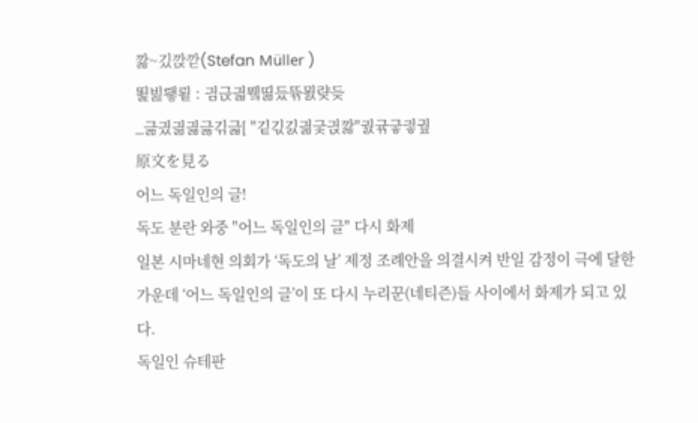깛~깄깑깓(Stefan Müller )
뙱빒뢯룉 : 긤귽긟뮄띪듰뜎묈럊듲
_긂긨긞긣긇긲긃[ "깉긳긼긞긏긙깛"궔귞긓긯궢
原文を見る
어느 독일인의 글!
독도 분란 와중 "어느 독일인의 글" 다시 화제
일본 시마네현 의회가 ‘독도의 날’ 제정 조례안을 의결시켜 반일 감정이 극에 달한 가운데 ‘어느 독일인의 글’이 또 다시 누리꾼(네티즌)들 사이에서 화제가 되고 있다.
독일인 슈테판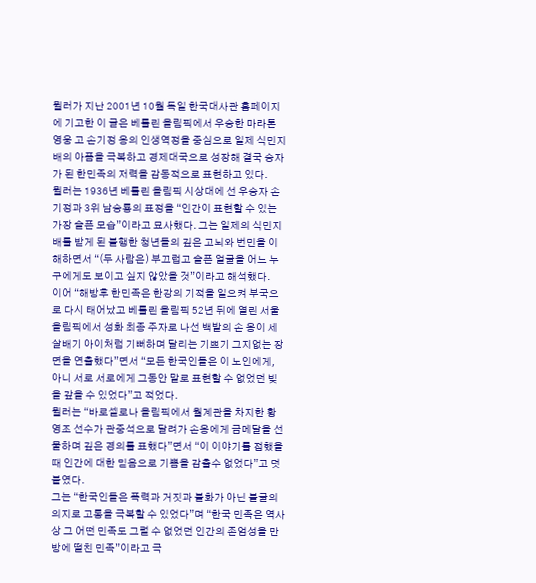뮐러가 지난 2001년 10월 독일 한국대사관 홈페이지에 기고한 이 글은 베를린 올림픽에서 우승한 마라톤 영웅 고 손기정 옹의 인생역정을 중심으로 일제 식민지배의 아픔을 극복하고 경제대국으로 성장해 결국 승자가 된 한민족의 저력을 감동적으로 표현하고 있다.
뮐러는 1936년 베를린 올림픽 시상대에 선 우승자 손기정과 3위 남승룡의 표정을 “인간이 표현할 수 있는 가장 슬픈 모습”이라고 묘사했다. 그는 일제의 식민지배를 받게 된 불행한 청년들의 깊은 고뇌와 번민을 이해하면서 “(두 사람은) 부끄럽고 슬픈 얼굴을 어느 누구에게도 보이고 싶지 않았을 것”이라고 해석했다.
이어 “해방후 한민족은 한강의 기적을 일으켜 부국으로 다시 태어났고 베를린 올림픽 52년 뒤에 열린 서울 올림픽에서 성화 최종 주자로 나선 백발의 손 옹이 세살배기 아이처럼 기뻐하며 달리는 기쁘기 그지없는 장면을 연출했다”면서 “모든 한국인들은 이 노인에게, 아니 서로 서로에게 그동안 말로 표현할 수 없었던 빚을 갚을 수 있었다”고 적었다.
뮐러는 “바로셀로나 올림픽에서 월계관을 차지한 황영조 선수가 관중석으로 달려가 손옹에게 금메달을 선물하며 깊은 경의를 표했다”면서 “이 이야기를 접했을때 인간에 대한 믿음으로 기쁨을 감출수 없었다”고 덧붙였다.
그는 “한국인들은 폭력과 거짓과 불화가 아닌 불굴의 의지로 고통을 극복할 수 있었다”며 “한국 민족은 역사상 그 어떤 민족도 그럴 수 없었던 인간의 존엄성을 만방에 떨친 민족”이라고 극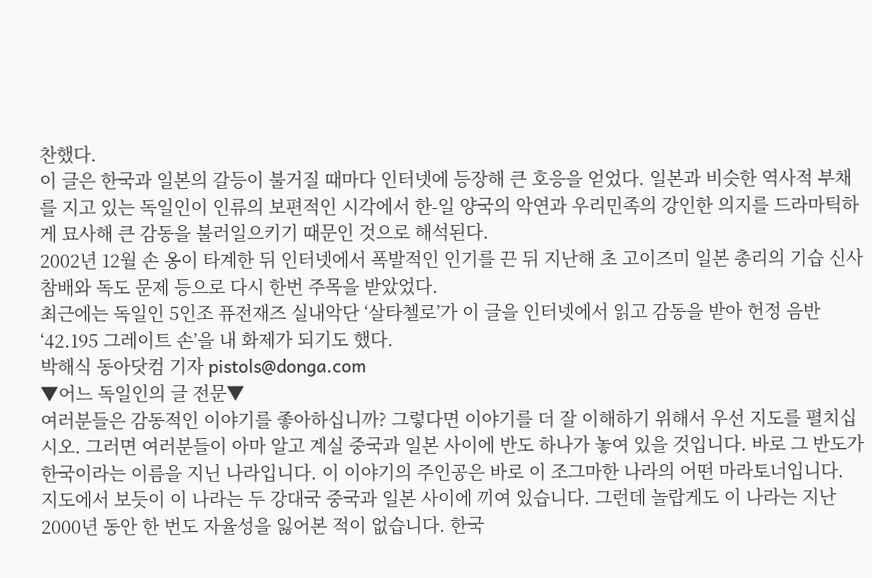찬했다.
이 글은 한국과 일본의 갈등이 불거질 때마다 인터넷에 등장해 큰 호응을 얻었다. 일본과 비슷한 역사적 부채를 지고 있는 독일인이 인류의 보편적인 시각에서 한-일 양국의 악연과 우리민족의 강인한 의지를 드라마틱하게 묘사해 큰 감동을 불러일으키기 때문인 것으로 해석된다.
2002년 12월 손 옹이 타계한 뒤 인터넷에서 폭발적인 인기를 끈 뒤 지난해 초 고이즈미 일본 총리의 기습 신사참배와 독도 문제 등으로 다시 한번 주목을 받았었다.
최근에는 독일인 5인조 퓨전재즈 실내악단 ‘살타첼로’가 이 글을 인터넷에서 읽고 감동을 받아 헌정 음반 ‘42.195 그레이트 손’을 내 화제가 되기도 했다.
박해식 동아닷컴 기자 pistols@donga.com
▼어느 독일인의 글 전문▼
여러분들은 감동적인 이야기를 좋아하십니까? 그렇다면 이야기를 더 잘 이해하기 위해서 우선 지도를 펼치십시오. 그러면 여러분들이 아마 알고 계실 중국과 일본 사이에 반도 하나가 놓여 있을 것입니다. 바로 그 반도가 한국이라는 이름을 지닌 나라입니다. 이 이야기의 주인공은 바로 이 조그마한 나라의 어떤 마라토너입니다.
지도에서 보듯이 이 나라는 두 강대국 중국과 일본 사이에 끼여 있습니다. 그런데 놀랍게도 이 나라는 지난 2000년 동안 한 번도 자율성을 잃어본 적이 없습니다. 한국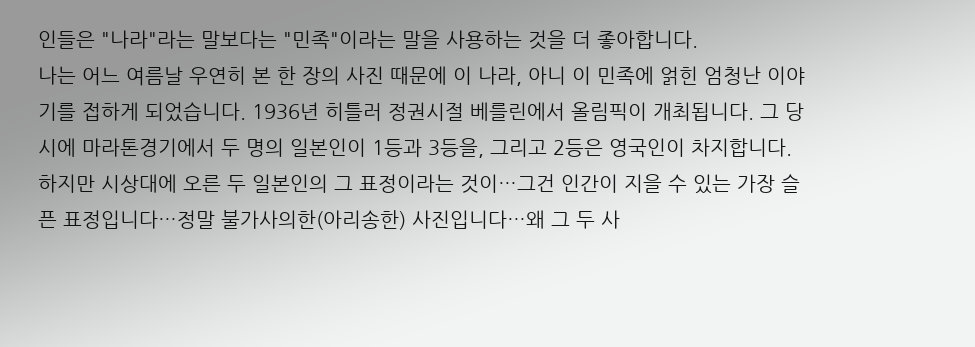인들은 "나라"라는 말보다는 "민족"이라는 말을 사용하는 것을 더 좋아합니다.
나는 어느 여름날 우연히 본 한 장의 사진 때문에 이 나라, 아니 이 민족에 얽힌 엄청난 이야기를 접하게 되었습니다. 1936년 히틀러 정권시절 베를린에서 올림픽이 개최됩니다. 그 당시에 마라톤경기에서 두 명의 일본인이 1등과 3등을, 그리고 2등은 영국인이 차지합니다. 하지만 시상대에 오른 두 일본인의 그 표정이라는 것이…그건 인간이 지을 수 있는 가장 슬픈 표정입니다…정말 불가사의한(아리송한) 사진입니다…왜 그 두 사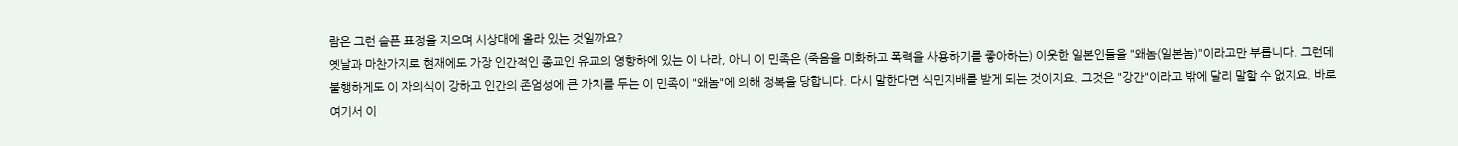람은 그런 슬픈 표정을 지으며 시상대에 올라 있는 것일까요?
옛날과 마찬가지로 현재에도 가장 인간적인 종교인 유교의 영향하에 있는 이 나라, 아니 이 민족은 (죽음을 미화하고 폭력을 사용하기를 좋아하는) 이웃한 일본인들을 "왜놈(일본놈)"이라고만 부릅니다. 그런데 불행하게도 이 자의식이 강하고 인간의 존엄성에 큰 가치를 두는 이 민족이 "왜놈"에 의해 정복을 당합니다. 다시 말한다면 식민지배를 받게 되는 것이지요. 그것은 "강간"이라고 밖에 달리 말할 수 없지요. 바로 여기서 이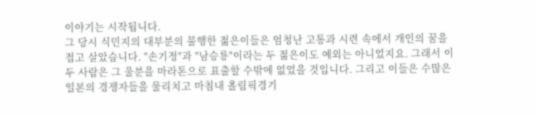이야기는 시작됩니다.
그 당시 식민지의 대부분의 불행한 젊은이들은 엄청난 고통과 시련 속에서 개인의 꿈을 접고 살았습니다. "손기정"과 "남승룡"이라는 두 젊은이도 예외는 아니었지요. 그래서 이 두 사람은 그 울분을 마라톤으로 표출할 수밖에 없었을 것입니다. 그리고 이들은 수많은 일본의 경쟁자들을 물리치고 마침내 올림픽경기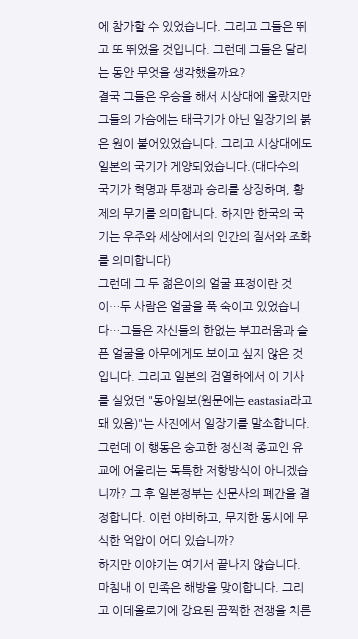에 참가할 수 있었습니다. 그리고 그들은 뛰고 또 뛰었을 것입니다. 그런데 그들은 달리는 동안 무엇을 생각했을까요?
결국 그들은 우승을 해서 시상대에 올랐지만 그들의 가슴에는 태극기가 아닌 일장기의 붉은 원이 붙어있었습니다. 그리고 시상대에도 일본의 국기가 게양되었습니다.(대다수의 국기가 혁명과 투쟁과 승리를 상징하며, 황제의 무기를 의미합니다. 하지만 한국의 국기는 우주와 세상에서의 인간의 질서와 조화를 의미합니다)
그런데 그 두 젊은이의 얼굴 표정이란 것이…두 사람은 얼굴을 푹 숙이고 있었습니다…그들은 자신들의 한없는 부끄러움과 슬픈 얼굴을 아무에게도 보이고 싶지 않은 것입니다. 그리고 일본의 검열하에서 이 기사를 실었던 "동아일보(원문에는 eastasia라고 돼 있음)"는 사진에서 일장기를 말소합니다. 그런데 이 행동은 숭고한 정신적 종교인 유교에 어울리는 독특한 저항방식이 아니겠습니까? 그 후 일본정부는 신문사의 폐간을 결정합니다. 이런 야비하고, 무지한 동시에 무식한 억압이 어디 있습니까?
하지만 이야기는 여기서 끝나지 않습니다. 마침내 이 민족은 해방을 맞이합니다. 그리고 이데올로기에 강요된 끔찍한 전쟁을 치른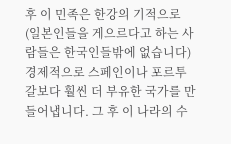후 이 민족은 한강의 기적으로(일본인들을 게으르다고 하는 사람들은 한국인들밖에 없습니다) 경제적으로 스페인이나 포르투갈보다 훨씬 더 부유한 국가를 만들어냅니다. 그 후 이 나라의 수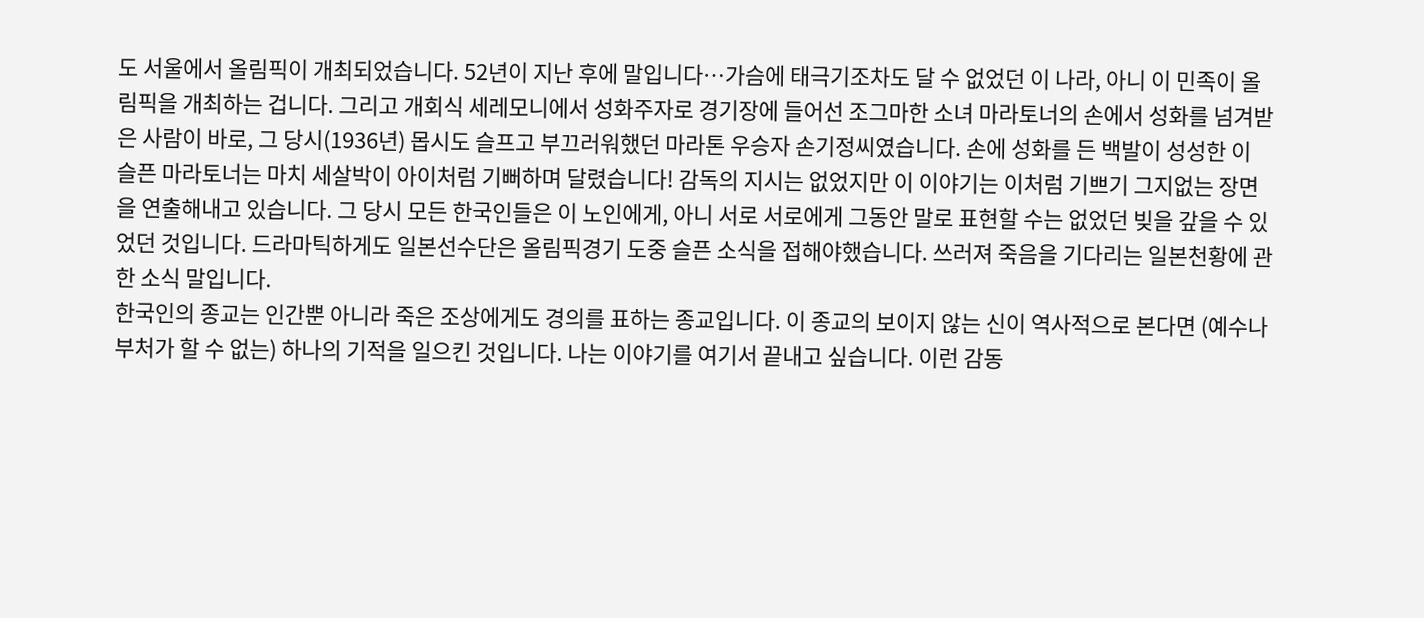도 서울에서 올림픽이 개최되었습니다. 52년이 지난 후에 말입니다…가슴에 태극기조차도 달 수 없었던 이 나라, 아니 이 민족이 올림픽을 개최하는 겁니다. 그리고 개회식 세레모니에서 성화주자로 경기장에 들어선 조그마한 소녀 마라토너의 손에서 성화를 넘겨받은 사람이 바로, 그 당시(1936년) 몹시도 슬프고 부끄러워했던 마라톤 우승자 손기정씨였습니다. 손에 성화를 든 백발이 성성한 이 슬픈 마라토너는 마치 세살박이 아이처럼 기뻐하며 달렸습니다! 감독의 지시는 없었지만 이 이야기는 이처럼 기쁘기 그지없는 장면을 연출해내고 있습니다. 그 당시 모든 한국인들은 이 노인에게, 아니 서로 서로에게 그동안 말로 표현할 수는 없었던 빚을 갚을 수 있었던 것입니다. 드라마틱하게도 일본선수단은 올림픽경기 도중 슬픈 소식을 접해야했습니다. 쓰러져 죽음을 기다리는 일본천황에 관한 소식 말입니다.
한국인의 종교는 인간뿐 아니라 죽은 조상에게도 경의를 표하는 종교입니다. 이 종교의 보이지 않는 신이 역사적으로 본다면 (예수나 부처가 할 수 없는) 하나의 기적을 일으킨 것입니다. 나는 이야기를 여기서 끝내고 싶습니다. 이런 감동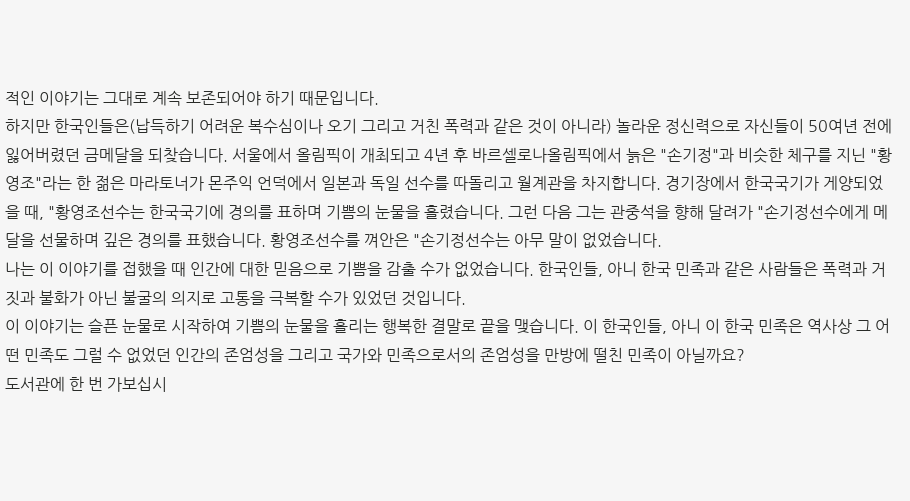적인 이야기는 그대로 계속 보존되어야 하기 때문입니다.
하지만 한국인들은(납득하기 어려운 복수심이나 오기 그리고 거친 폭력과 같은 것이 아니라) 놀라운 정신력으로 자신들이 50여년 전에 잃어버렸던 금메달을 되찾습니다. 서울에서 올림픽이 개최되고 4년 후 바르셀로나올림픽에서 늙은 "손기정"과 비슷한 체구를 지닌 "황영조"라는 한 젊은 마라토너가 몬주익 언덕에서 일본과 독일 선수를 따돌리고 월계관을 차지합니다. 경기장에서 한국국기가 게양되었을 때, "황영조선수는 한국국기에 경의를 표하며 기쁨의 눈물을 흘렸습니다. 그런 다음 그는 관중석을 향해 달려가 "손기정선수에게 메달을 선물하며 깊은 경의를 표했습니다. 황영조선수를 껴안은 "손기정선수는 아무 말이 없었습니다.
나는 이 이야기를 접했을 때 인간에 대한 믿음으로 기쁨을 감출 수가 없었습니다. 한국인들, 아니 한국 민족과 같은 사람들은 폭력과 거짓과 불화가 아닌 불굴의 의지로 고통을 극복할 수가 있었던 것입니다.
이 이야기는 슬픈 눈물로 시작하여 기쁨의 눈물을 흘리는 행복한 결말로 끝을 맺습니다. 이 한국인들, 아니 이 한국 민족은 역사상 그 어떤 민족도 그럴 수 없었던 인간의 존엄성을 그리고 국가와 민족으로서의 존엄성을 만방에 떨친 민족이 아닐까요?
도서관에 한 번 가보십시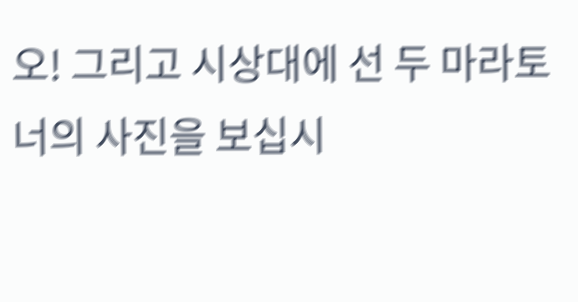오! 그리고 시상대에 선 두 마라토너의 사진을 보십시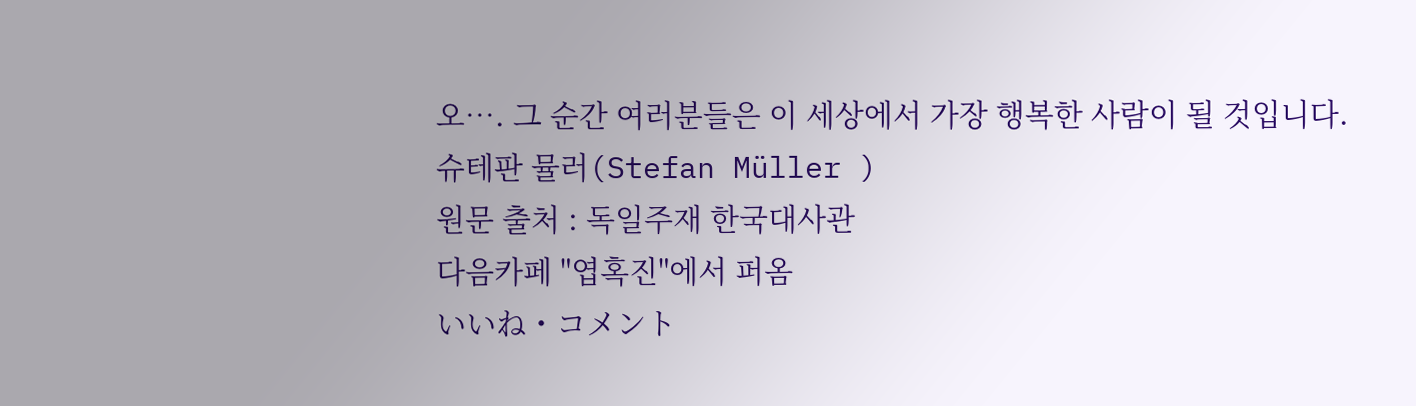오…. 그 순간 여러분들은 이 세상에서 가장 행복한 사람이 될 것입니다.
슈테판 뮬러(Stefan Müller )
원문 출처 : 독일주재 한국대사관
다음카페 "엽혹진"에서 퍼옴
いいね・コメント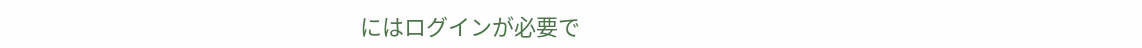にはログインが必要で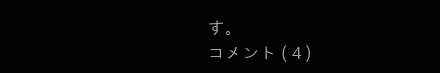す。
コメント ( 4 )